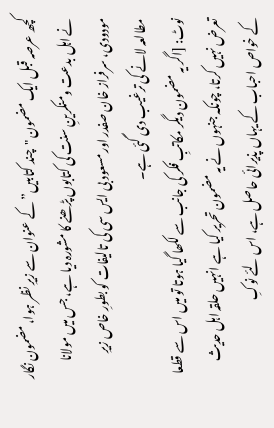کچھ عرصہ قبل ایک مضمون "چند کتابیں” کے عنوان سے زیرِ نظر ہوا، مضمون نگار نے اہل بدعت ومنکرینِ سنت کی کتابوں پڑھنے کا مشورہ دیا ہے، جس میں مولانا مودودی، سرفراز خان صفدر اور مسعود بی ایس سی کی تالیفات کو بطورِ خاص زیرِ مطالعہ لانے کی ترغیب دی گئی ہے۔
نوٹ: [اگر یہ مضمون دیگر مکاتبِ فکر کی جانب سے لکھا گیا ہوتا تو میں اس سے قطعا تعرض نہیں کرتا، چونکہ جنہوں نے یہ مضمون تحریر کیا ہے انہیں حلقہ اہل حدیث کے خواص احباب کے یہاں پذیرائی حاصل ہے، اس لئے نوکِ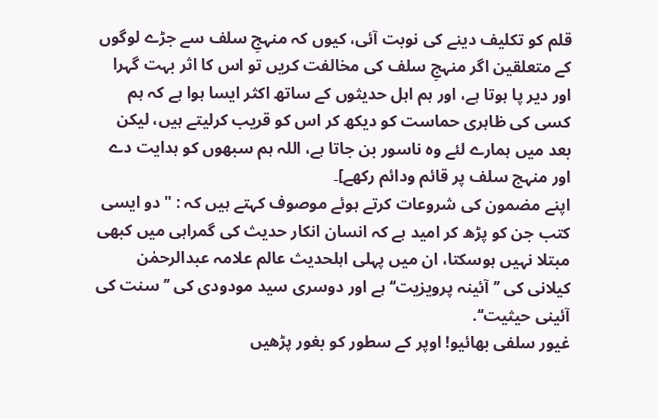قلم کو تکلیف دینے کی نوبت آئی، کیوں کہ منہجِ سلف سے جڑے لوگوں کے متعلقین اگر منہجِ سلف کی مخالفت کریں تو اس کا اثر بہت گہرا اور دیر پا ہوتا ہے، اور ہم اہل حدیثوں کے ساتھ اکثر ایسا ہوا ہے کہ ہم کسی کی ظاہری حماست کو دیکھ کر اس کو قریب کرلیتے ہیں، لیکن بعد میں ہمارے لئے وہ ناسور بن جاتا ہے، اللہ ہم سبھوں کو ہدایت دے اور منہج سلف پر قائم ودائم رکھے]۔
اپنے مضمون کی شروعات کرتے ہوئے موصوف کہتے ہیں کہ : "دو ایسی کتب جن کو پڑھ کر امید ہے کہ انسان انکار حدیث کی گمراہی میں کبھی مبتلا نہیں ہوسکتا، ان میں پہلی اہلحدیث عالم علامہ عبدالرحمٰن کیلانی کی ’’آئینہ پرویزیت‘‘ ہے اور دوسری سید مودودی کی ’’سنت کی آئینی حیثیت‘‘.
غیور سلفی بھائیو! اوپر کے سطور کو بغور پڑھیں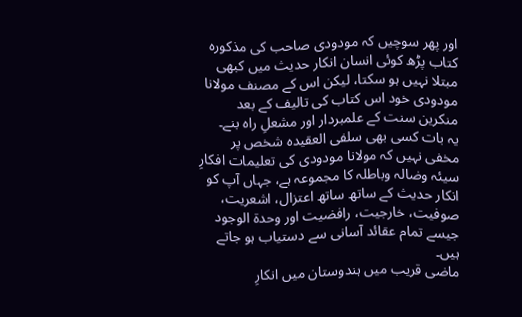اور پھر سوچیں کہ مودودی صاحب کی مذکورہ کتاب پڑھ کوئی انسان انکار حدیث میں کبھی مبتلا نہیں ہو سکتا، لیکن اس کے مصنف مولانا مودودی خود اس کتاب کی تالیف کے بعد منکرین سنت کے علمبردار اور مشعلِ راہ بنے۔
یہ بات کسی بھی سلفی العقیدہ شخص پر مخفی نہیں کہ مولانا مودودی کی تعلیمات افکارِ سیئہ وضالہ وباطلہ کا مجموعہ ہے، جہاں آپ کو انکار حدیث کے ساتھ ساتھ اعتزال، اشعریت، صوفیت، خارجیت، رافضیت اور وحدۃ الوجود جیسے تمام عقائد آسانی سے دستیاب ہو جاتے ہیں۔
ماضی قریب میں ہندوستان میں انکارِ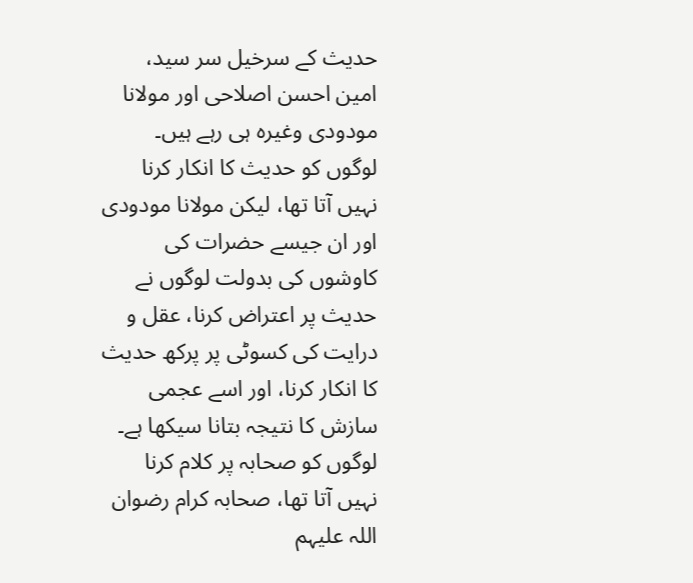حدیث کے سرخیل سر سید، امین احسن اصلاحی اور مولانا مودودی وغیرہ ہی رہے ہیں۔
لوگوں کو حدیث کا انکار کرنا نہیں آتا تھا، لیکن مولانا مودودی اور ان جیسے حضرات کی کاوشوں کی بدولت لوگوں نے حدیث پر اعتراض کرنا، عقل و درایت کی کسوٹی پر پرکھ حدیث کا انکار کرنا، اور اسے عجمی سازش کا نتیجہ بتانا سیکھا ہے۔
لوگوں کو صحابہ پر کلام کرنا نہیں آتا تھا، صحابہ کرام رضوان اللہ علیہم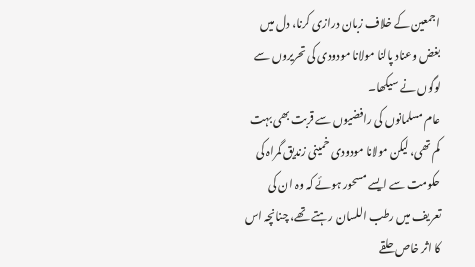اجمعین کے خلاف زبان درازی کرنا، دل میں بغض وعناد پالنا مولانا مودودی کی تحریروں سے لوگوں نے سیکھا۔
عام مسلمانوں کی رافضیوں سے قربت بھی بہت کم تھی، لیکن مولانا مودودی خمینی زندیق گمراہ کی حکومت سے ایسے مسحور ہوئے کہ وہ ان کی تعریف میں رطب اللسان رہتے تھے، چنانچہ اس کا اثر خاص حلقے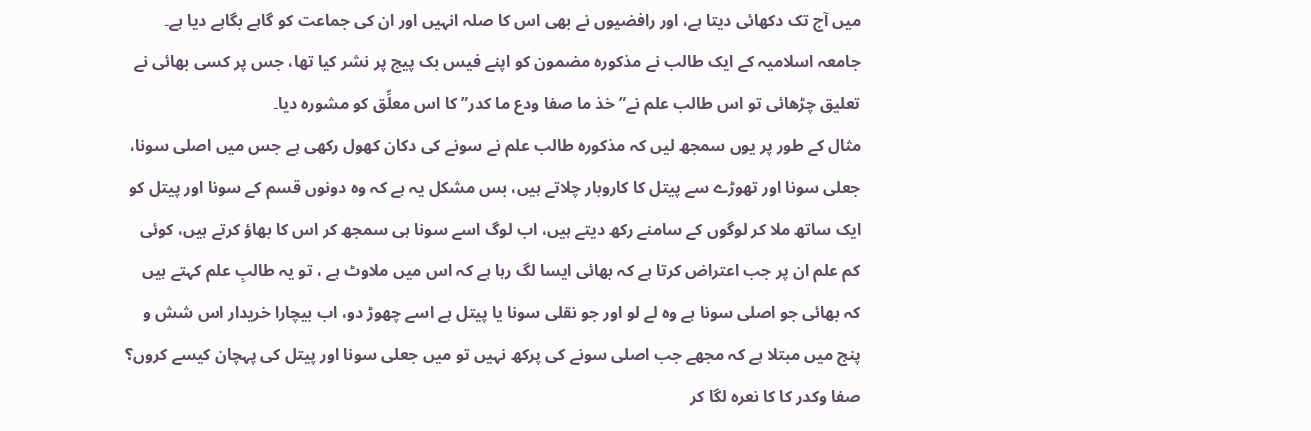میں آج تک دکھائی دیتا ہے، اور رافضیوں نے بھی اس کا صلہ انہیں اور ان کی جماعت کو گاہے بگاہے دیا ہے۔
جامعہ اسلامیہ کے ایک طالب نے مذکورہ مضمون کو اپنے فیس بک پیج پر نشر کیا تھا، جس پر کسی بھائی نے تعلیق چڑھائی تو اس طالب علم نے” خذ ما صفا ودع ما كدر” کا اس معلِّق کو مشورہ دیا۔
مثال کے طور پر یوں سمجھ لیں کہ مذکورہ طالب علم نے سونے کی دکان کھول رکھی ہے جس میں اصلی سونا، جعلی سونا اور تھوڑے سے پیتل کا کاروبار چلاتے ہیں، بس مشکل یہ ہے کہ وہ دونوں قسم کے سونا اور پیتل کو ایک ساتھ ملا کر لوگوں کے سامنے رکھ دیتے ہیں، اب لوگ اسے سونا ہی سمجھ کر اس کا بھاؤ کرتے ہیں، کوئی کم علم ان پر جب اعتراض کرتا ہے کہ بھائی ایسا لگ رہا ہے کہ اس میں ملاوٹ ہے ، تو یہ طالبِ علم کہتے ہیں کہ بھائی جو اصلی سونا ہے وہ لے لو اور جو نقلی سونا یا پیتل ہے اسے چھوڑ دو، اب بیچارا خریدار اس شش و پنج میں مبتلا ہے کہ مجھے جب اصلی سونے کی پرکھ نہیں تو میں جعلی سونا اور پیتل کی پہچان کیسے کروں؟
صفا وکدر کا کا نعرہ لگا کر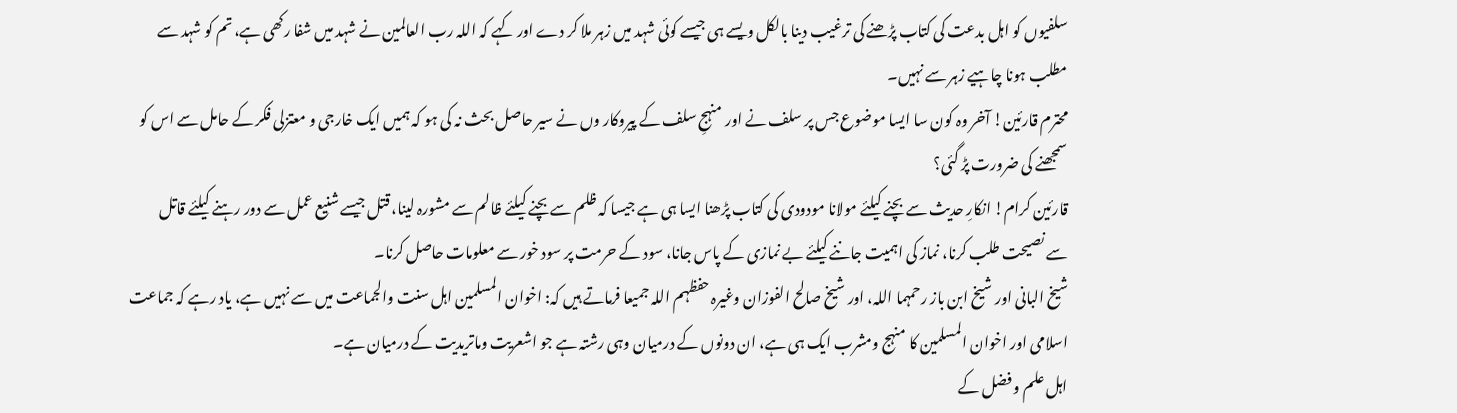سلفیوں کو اہل بدعت کی کتاب پڑھنے کی ترغیب دینا بالکل ویسے ہی جیسے کوئی شہد میں زہر ملا کر دے اور کہے کہ اللہ رب العالمین نے شہد میں شفا رکھی ہے، تم کو شہد سے مطلب ہونا چاہیے زہر سے نہیں۔
محترم قارئین! آخر وہ کون سا ایسا موضوع جس پر سلف نے اور منہجِ سلف کے پیروکار وں نے سیر حاصل بحث نہ کی ہو کہ ہمیں ایک خارجی و معتزلی فکر کے حامل سے اس کو سمجھنے کی ضرورت پڑ گئی؟
قارئین کرام! انکارِ حدیث سے بچنے کیلئے مولانا مودودی کی کتاب پڑھنا ایسا ہی ہے جیسا کہ ظلم سے بچنے کیلئے ظالم سے مشورہ لینا، قتل جیسے شنیع عمل سے دور رہنے کیلئے قاتل سے نصیحت طلب کرنا، نماز کی اہمیت جاننے کیلئے بے نمازی کے پاس جانا، سود کے حرمت پر سود خور سے معلومات حاصل کرنا۔
شیخ البانی اور شیخ ابن باز رحمہما اللہ، اور شیخ صالح الفوزان وغیرہ حفظہم اللہ جمیعا فرماتے ہیں کہ: اخوان المسلمین اہل سنت والجماعت میں سے نہیں ہے، یاد رہے کہ جماعت اسلامی اور اخوان المسلمین کا منہج ومشرب ایک ہی ہے، ان دونوں کے درمیان وہی رشتہ ہے جو اشعریت وماتریدیت کے درمیان ہے۔
اہل علم و فضل کے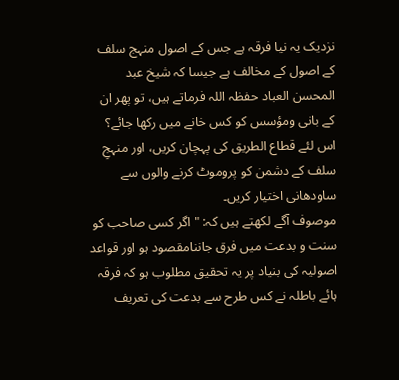نزدیک یہ نیا فرقہ ہے جس کے اصول منہج سلف کے اصول کے مخالف ہے جیسا کہ شیخ عبد المحسن العباد حفظہ اللہ فرماتے ہیں، تو پھر ان کے بانی ومؤسس کو کس خانے میں رکھا جائے؟
اس لئے قطاع الطریق کی پہچان کریں، اور منہجِ سلف کے دشمن کو پروموٹ کرنے والوں سے ساودھانی اختیار کریں۔
موصوف آگے لکھتے ہیں کہ: "اگر کسی صاحب کو سنت و بدعت میں فرق جاننامقصود ہو اور قواعد اصولیہ کی بنیاد پر یہ تحقیق مطلوب ہو کہ فرقہ ہائے باطلہ نے کس طرح سے بدعت کی تعریف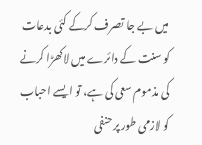میں بے جا تصرف کرکے کئی بدعات کو سنت کے دائرے میں لاکھڑا کرنے کی مذموم سعی کی ہے، تو ایسے احباب کو لازمی طور پر حنفی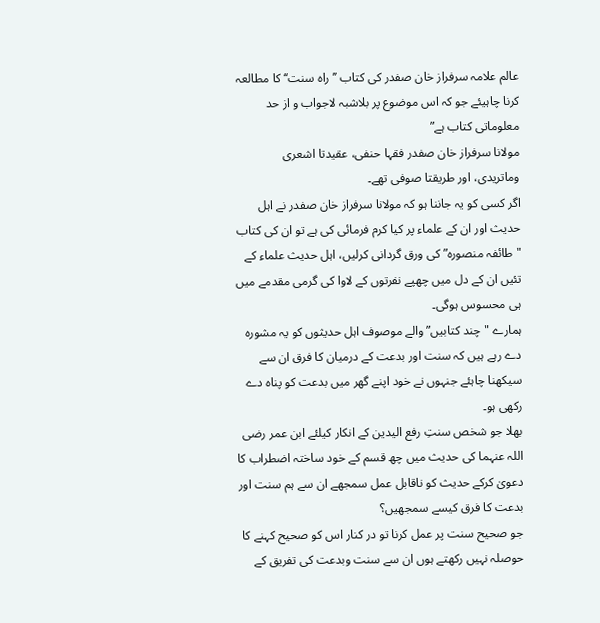عالم علامہ سرفراز خان صفدر کی کتاب ’’راہ سنت‘‘ کا مطالعہ کرنا چاہیئے جو کہ اس موضوع پر بلاشبہ لاجواب و از حد معلوماتی کتاب ہے”
مولانا سرفراز خان صفدر فقہا حنفی، عقیدتا اشعری وماتریدی، اور طریقتا صوفی تھے۔
اگر کسی کو یہ جاننا ہو کہ مولانا سرفراز خان صفدر نے اہل حدیث اور ان کے علماء پر کیا کرم فرمائی کی ہے تو ان کی کتاب "طائفہ منصورہ” کی ورق گردانی کرلیں، اہل حدیث علماء کے تئیں ان کے دل میں چھپے نفرتوں کے لاوا کی گرمی مقدمے میں ہی محسوس ہوگی۔
ہمارے "چند کتابیں” والے موصوف اہل حدیثوں کو یہ مشورہ دے رہے ہیں کہ سنت اور بدعت کے درمیان کا فرق ان سے سیکھنا چاہئے جنہوں نے خود اپنے گھر میں بدعت کو پناہ دے رکھی ہو۔
بھلا جو شخص سنتِ رفع الیدین کے انکار کیلئے ابن عمر رضی اللہ عنہما کی حدیث میں چھ قسم کے خود ساختہ اضطراب کا دعویٰ کرکے حدیث کو ناقابل عمل سمجھے ان سے ہم سنت اور بدعت کا فرق کیسے سمجھیں؟
جو صحیح سنت پر عمل کرنا تو در کنار اس کو صحیح کہنے کا حوصلہ نہیں رکھتے ہوں ان سے سنت وبدعت کی تفریق کے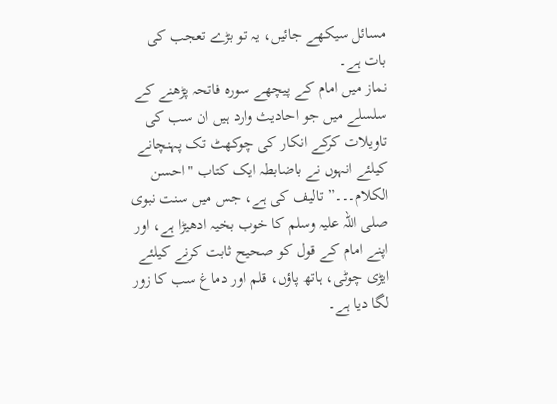مسائل سیکھے جائیں، یہ تو بڑے تعجب کی بات ہے۔
نماز میں امام کے پیچھے سورہ فاتحہ پڑھنے کے سلسلے میں جو احادیث وارد ہیں ان سب کی تاویلات کرکے انکار کی چوکھٹ تک پہنچانے کیلئے انہوں نے باضابطہ ایک کتاب "احسن الکلام۔۔۔” تالیف کی ہے، جس میں سنت نبوی صلی اللہ علیہ وسلم کا خوب بخیہ ادھیڑا ہے، اور اپنے امام کے قول کو صحیح ثابت کرنے کیلئے ایڑی چوٹی، ہاتھ پاؤں، قلم اور دماغ سب کا زور لگا دیا ہے۔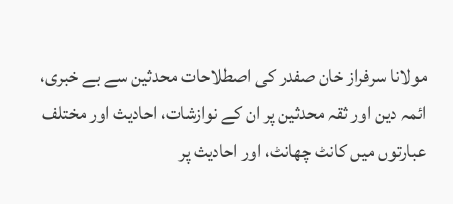مولانا سرفراز خان صفدر کی اصطلاحات محدثین سے بے خبری، ائمہ دین اور ثقہ محدثین پر ان کے نوازشات، احادیث اور مختلف عبارتوں میں کانٹ چھانٹ، اور احادیث پر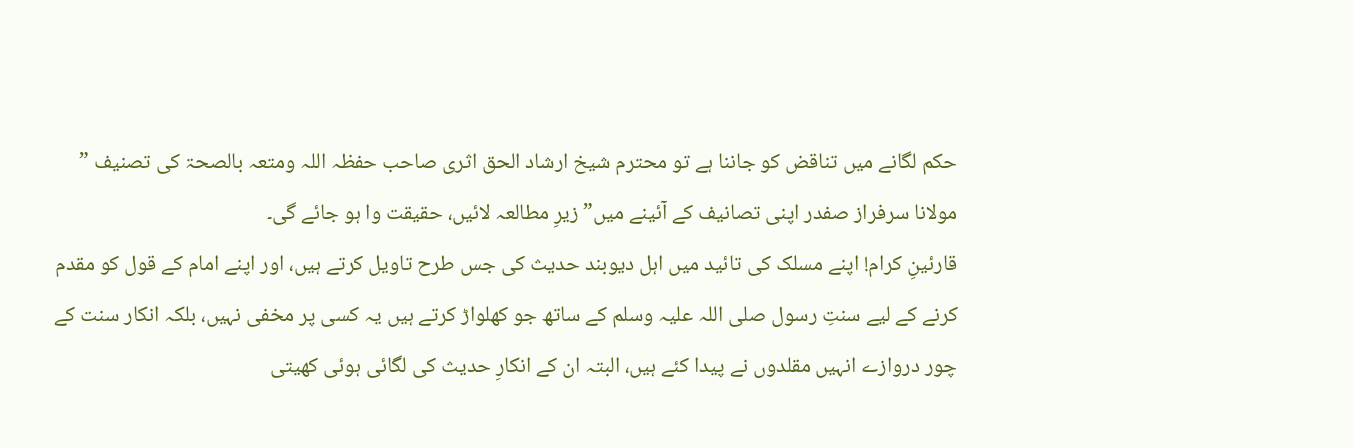حکم لگانے میں تناقض کو جاننا ہے تو محترم شیخ ارشاد الحق اثری صاحب حفظہ اللہ ومتعہ بالصحۃ کی تصنیف ” مولانا سرفراز صفدر اپنی تصانیف کے آئینے میں” زیرِ مطالعہ لائیں، حقیقت وا ہو جائے گی۔
قارئینِ کرام! اپنے مسلک کی تائید میں اہل دیوبند حدیث کی جس طرح تاویل کرتے ہیں، اور اپنے امام کے قول کو مقدم کرنے کے لیے سنتِ رسول صلی اللہ علیہ وسلم کے ساتھ جو کھلواڑ کرتے ہیں یہ کسی پر مخفی نہیں، بلکہ انکار سنت کے چور دروازے انہیں مقلدوں نے پیدا کئے ہیں، البتہ ان کے انکارِ حدیث کی لگائی ہوئی کھیتی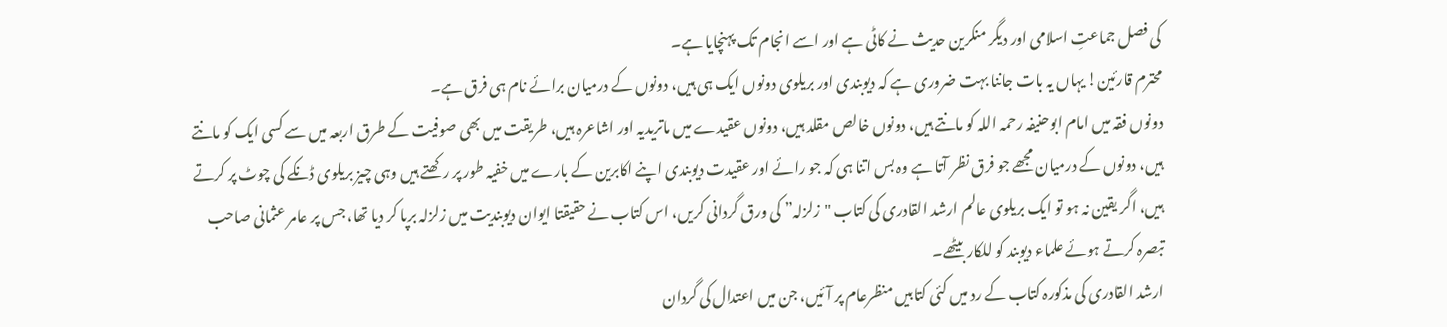کی فصل جماعتِ اسلامی اور دیگر منکرین حدیث نے کاٹی ہے اور اسے انجام تک پہنچایا ہے۔
محترم قارئین! یہاں یہ بات جاننا بہت ضروری ہے کہ دیوبندی اور بریلوی دونوں ایک ہی ہیں، دونوں کے درمیان برائے نام ہی فرق ہے۔
دونوں فقہ میں امام ابوحنیفہ رحمہ اللہ کو مانتے ہیں، دونوں خالص مقلد ہیں، دونوں عقیدے میں ماتریدیہ اور اشاعرہ ہیں، طریقت میں بھی صوفیت کے طرق اربعہ میں سے کسی ایک کو مانتے ہیں، دونوں کے درمیان مجھے جو فرق نظر آتا ہے وہ بس اتنا ہی کہ جو رائے اور عقیدت دیوبندی اپنے اکابرین کے بارے میں خفیہ طور پر رکھتے ہیں وہی چیز بریلوی ڈنکے کی چوٹ پر کرتے ہیں، اگر یقین نہ ہو تو ایک بریلوی عالم ارشد القادری کی کتاب "زلزلہ” کی ورق گردانی کریں، اس کتاب نے حقیقتا ایوان دیوبندیت میں زلزلہ برپا کر دیا تھا، جس پر عامر عثمانی صاحب تبصرہ کرتے ہوئے علماء دیوبند کو للکار بیٹھے۔
ارشد القادری کی مذکورہ کتاب کے رد میں کئی کتابیں منظرعام پر آئیں، جن میں اعتدال کی گردان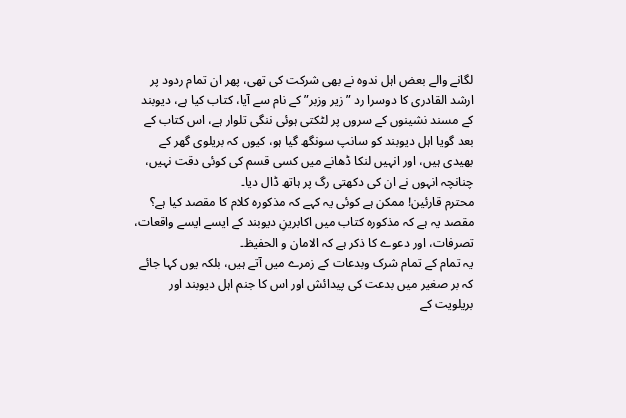لگانے والے بعض اہل ندوہ نے بھی شرکت کی تھی، پھر ان تمام ردود پر ارشد القادری کا دوسرا رد ” زیر وزبر” کے نام سے آیا، کتاب کیا ہے، دیوبند کے مسند نشینوں کے سروں پر لٹکتی ہوئی ننگی تلوار ہے، اس کتاب کے بعد گویا اہل دیوبند کو سانپ سونگھ گیا ہو، کیوں کہ بریلوی گھر کے بھیدی ہیں، اور انہیں لنکا ڈھانے میں کسی قسم کی کوئی دقت نہیں، چنانچہ انہوں نے ان کی دکھتی رگ پر ہاتھ ڈال دیا۔
محترم قارئین! ممکن ہے کوئی یہ کہے کہ مذکورہ کلام کا مقصد کیا ہے؟
مقصد یہ ہے کہ مذکورہ کتاب میں اکابرینِ دیوبند کے ایسے ایسے واقعات، تصرفات، اور دعوے کا ذکر ہے کہ الامان و الحفیظ۔
یہ تمام کے تمام شرک وبدعات کے زمرے میں آتے ہیں، بلکہ یوں کہا جائے کہ بر صغیر میں بدعت کی پیدائش اور اس کا جنم اہل دیوبند اور بریلویت کے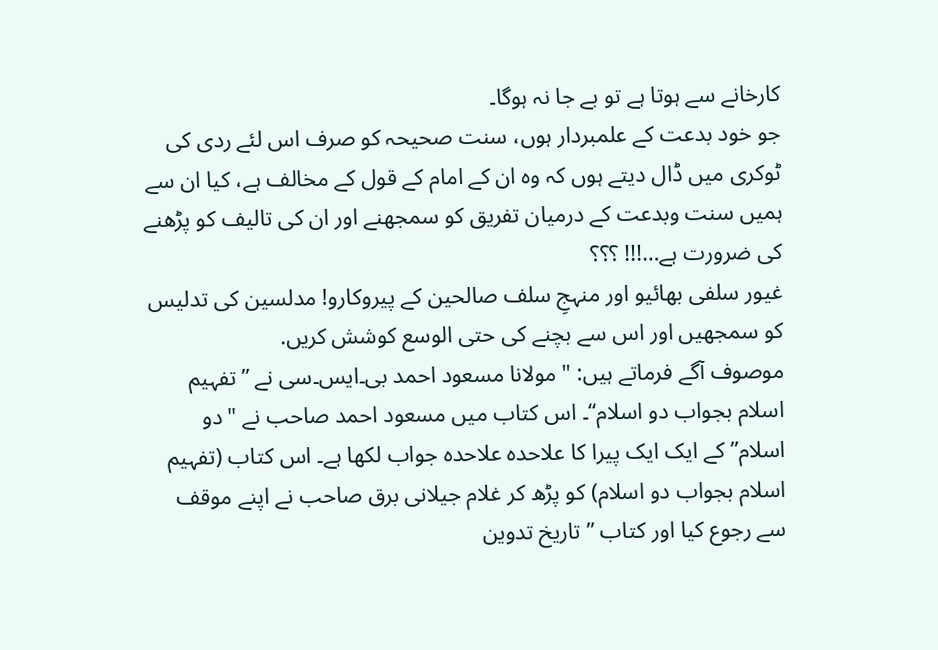کارخانے سے ہوتا ہے تو بے جا نہ ہوگا۔
جو خود بدعت کے علمبردار ہوں، سنت صحیحہ کو صرف اس لئے ردی کی ٹوکری میں ڈال دیتے ہوں کہ وہ ان کے امام کے قول کے مخالف ہے، کیا ان سے ہمیں سنت وبدعت کے درمیان تفریق کو سمجھنے اور ان کی تالیف کو پڑھنے کی ضرورت ہے…!!! ؟؟؟
غیور سلفی بھائیو اور منہجِ سلف صالحین کے پیروکارو! مدلسین کی تدلیس کو سمجھیں اور اس سے بچنے کی حتی الوسع کوشش کریں.
موصوف آگے فرماتے ہیں: "مولانا مسعود احمد بی۔ایس۔سی نے ’’تفہیم اسلام بجواب دو اسلام‘‘۔ اس کتاب میں مسعود احمد صاحب نے "دو اسلام” کے ایک ایک پیرا کا علاحدہ علاحدہ جواب لکھا ہے۔ اس کتاب (تفہیم اسلام بجواب دو اسلام) کو پڑھ کر غلام جیلانی برق صاحب نے اپنے موقف سے رجوع کیا اور کتاب ’’تاریخ تدوین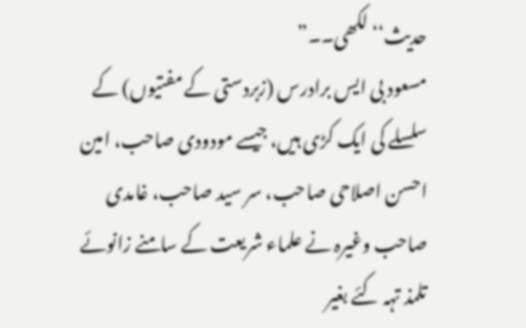حدیث‘‘ لکھی۔۔”
مسعود بی ایس برادرس (زبردستی کے مفتیوں) کے سلسلے کی ایک کڑی ہیں، جیسے مودودی صاحب، امین احسن اصلاحی صاحب، سر سید صاحب، غامدی صاحب وغیرہ نے علماء شریعت کے سامنے زانوئے تلمذ تہہ کئے بغیر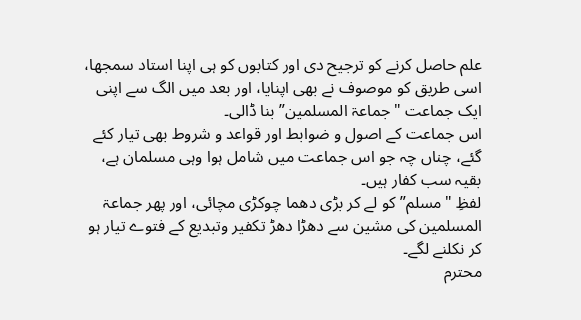علم حاصل کرنے کو ترجیح دی اور کتابوں کو ہی اپنا استاد سمجھا، اسی طریق کو موصوف نے بھی اپنایا، اور بعد میں الگ سے اپنی ایک جماعت "جماعۃ المسلمین” بنا ڈالی۔
اس جماعت کے اصول و ضوابط اور قواعد و شروط بھی تیار کئے گئے، چناں چہ جو اس جماعت میں شامل ہوا وہی مسلمان ہے، بقیہ سب کفار ہیں۔
لفظِ "مسلم” کو لے کر بڑی دھما چوکڑی مچائی، اور پھر جماعۃ المسلمین کی مشین سے دھڑا دھڑ تکفیر وتبدیع کے فتوے تیار ہو کر نکلنے لگے۔
محترم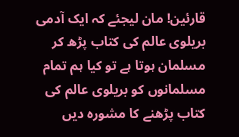قارئین! مان لیجئے کہ ایک آدمی بریلوی عالم کی کتاب پڑھ کر مسلمان ہوتا ہے تو کیا ہم تمام مسلمانوں کو بریلوی عالم کی کتاب پڑھنے کا مشورہ دیں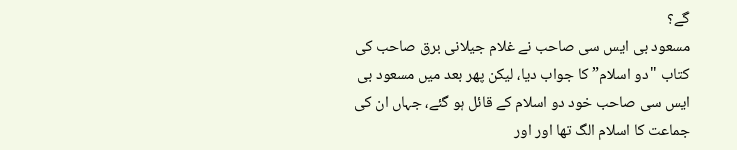گے؟
مسعود بی ایس سی صاحب نے غلام جیلانی برق صاحب کی کتاب "دو اسلام” کا جواب دیا، لیکن پھر بعد میں مسعود بی ایس سی صاحب خود دو اسلام کے قائل ہو گئے، جہاں ان کی جماعت کا اسلام الگ تھا اور اور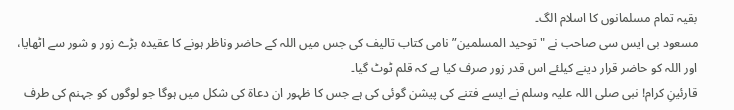بقیہ تمام مسلمانوں کا اسلام الگ۔
مسعود بی ایس سی صاحب نے "توحید المسلمین” نامی کتاب تالیف کی جس میں اللہ کے حاضر وناظر ہونے کا عقیدہ بڑے زور و شور سے اٹھایا، اور اللہ کو حاضر قرار دینے کیلئے اس قدر زور صرف کیا ہے کہ قلم ٹوٹ گیا۔
قارئینِ کرام! نبی صلی اللہ علیہ وسلم نے ایسے فتنے کی پیشن گوئی کی ہے جس کا ظہور ان دعاۃ کی شکل میں ہوگا جو لوگوں کو جہنم کی طرف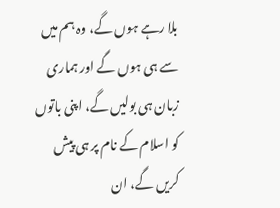بلا رہے ہوں گے، وہ ہم میں سے ہی ہوں گے اور ہماری زبان ہی بولیں گے، اپنی باتوں کو اسلام کے نام پر ہی پیش کریں گے، ان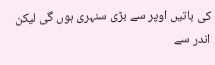کی باتیں اوپر سے بڑی سنہری ہوں گی لیکن اندر سے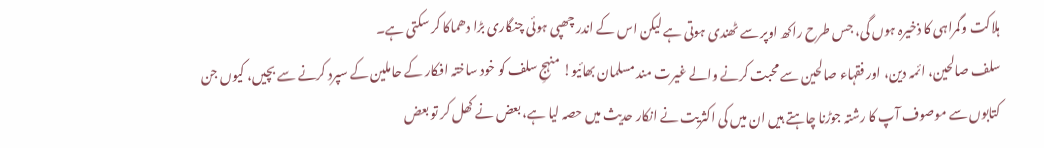ہلاکت وگمراہی کا ذخیرہ ہوں گی، جس طرح راکھ اوپر سے ٹھندی ہوتی ہے لیکن اس کے اندر چھپی ہوئی چنگاری بڑا دھماکا کر سکتی ہے۔
سلف صالحین، ائمہ دین، اور فقہاء صالحین سے محبت کرنے والے غیرت مند مسلمان بھائیو! منہجِ سلف کو خود ساختہ افکار کے حاملین کے سپرد کرنے سے بچیں، کیوں جن کتابوں سے موصوف آپ کا رشتہ جوڑنا چاہتے ہیں ان میں کی اکثریت نے انکار حدیث میں حصہ لیا ہے، بعض نے کھل کر تو بعض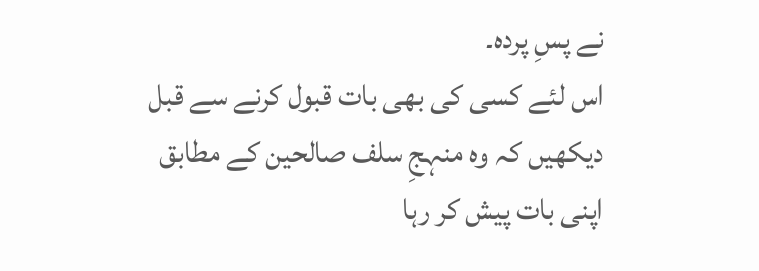نے پسِ پردہ۔
اس لئے کسی کی بھی بات قبول کرنے سے قبل دیکھیں کہ وہ منہجِ سلف صالحین کے مطابق اپنی بات پیش کر رہا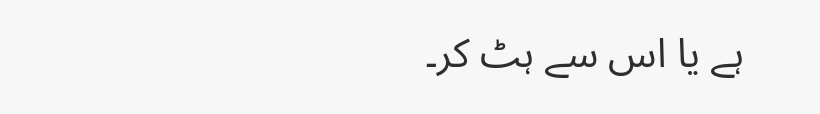ہے یا اس سے ہٹ کر۔